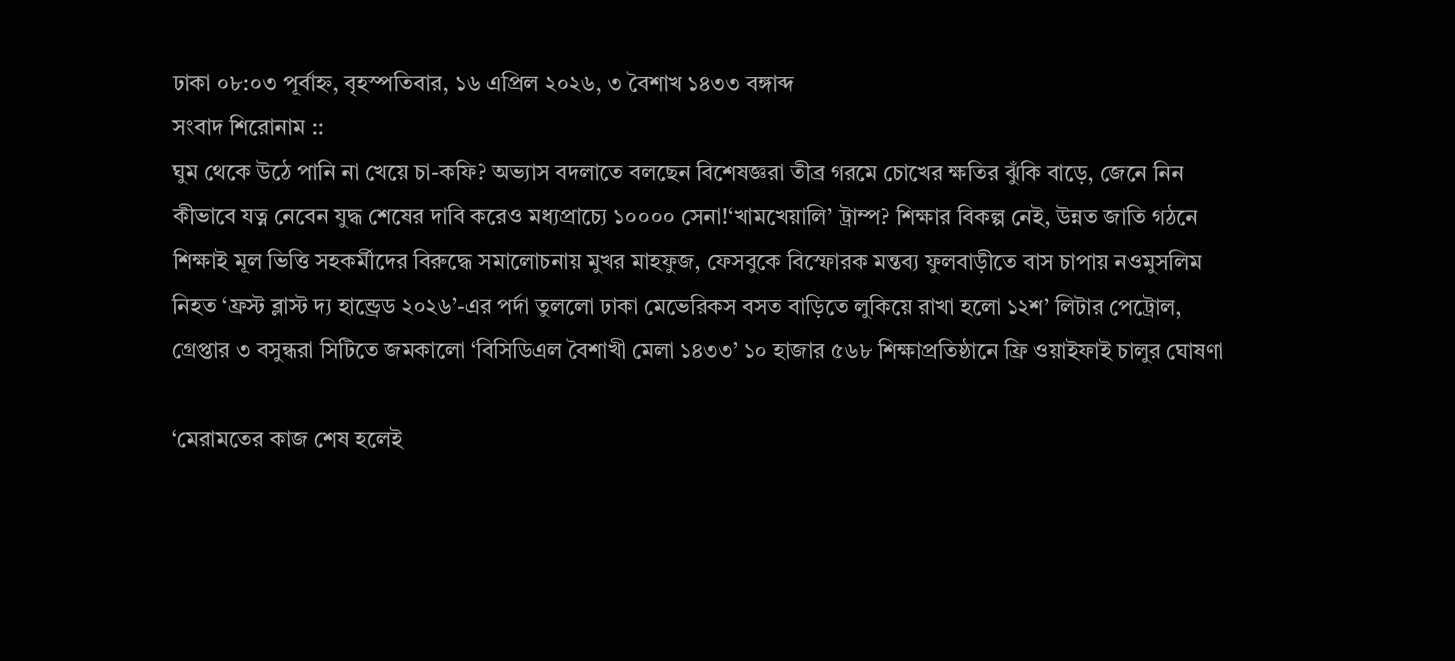ঢাকা ০৮:০৩ পূর্বাহ্ন, বৃহস্পতিবার, ১৬ এপ্রিল ২০২৬, ৩ বৈশাখ ১৪৩৩ বঙ্গাব্দ
সংবাদ শিরোনাম ::
ঘুম থেকে উঠে পানি না খেয়ে চা-কফি? অভ্যাস বদলাতে বলছেন বিশেষজ্ঞরা তীব্র গরমে চোখের ক্ষতির ঝুঁকি বাড়ে, জেনে নিন কীভাবে যত্ন নেবেন যুদ্ধ শেষের দাবি করেও মধ্যপ্রাচ্যে ১০০০০ সেনা!‘খামখেয়ালি’ ট্রাম্প? শিক্ষার বিকল্প নেই, উন্নত জাতি গঠনে শিক্ষাই মূল ভিত্তি সহকর্মীদের বিরুদ্ধে সমালোচনায় মুখর মাহফুজ, ফেসবুকে বিস্ফোরক মন্তব্য ফুলবাড়ীতে বাস চাপায় নওমুসলিম নিহত ‘ফ্রস্ট ব্লাস্ট দ্য হান্ড্রেড ২০২৬’-এর পর্দা তুললো ঢাকা মেভেরিকস বসত বাড়িতে লুকিয়ে রাখা হলো ১২শ’ লিটার পেট্রোল, গ্রেপ্তার ৩ বসুন্ধরা সিটিতে জমকালো ‘বিসিডিএল বৈশাখী মেলা ১৪৩৩’ ১০ হাজার ৫৬৮ শিক্ষাপ্রতিষ্ঠানে ফ্রি ওয়াইফাই চালুর ঘোষণা

‘মেরামতের কাজ শেষ হলেই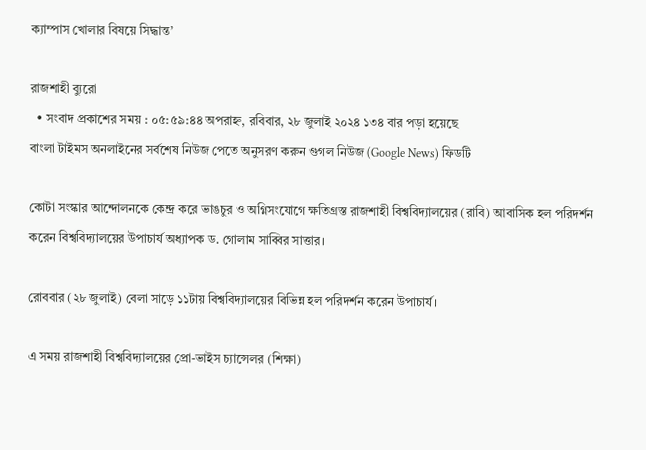ক্যাম্পাস খোলার বিষয়ে সিদ্ধান্ত’

রাজশাহী ব্যুরো
  • সংবাদ প্রকাশের সময় : ০৫:৫৯:৪৪ অপরাহ্ন, রবিবার, ২৮ জুলাই ২০২৪ ১৩৪ বার পড়া হয়েছে
বাংলা টাইমস অনলাইনের সর্বশেষ নিউজ পেতে অনুসরণ করুন গুগল নিউজ (Google News) ফিডটি

কোটা সংস্কার আন্দোলনকে কেন্দ্র করে ভাঙচুর ও অগ্নিসংযোগে ক্ষতিগ্রস্ত রাজশাহী বিশ্ববিদ্যালয়ের (রাবি) আবাসিক হল পরিদর্শন করেন বিশ্ববিদ্যালয়ের উপাচার্য অধ্যাপক ড. গোলাম সাব্বির সাত্তার।

রোববার (২৮ জুলাই) বেলা সাড়ে ১১টায় বিশ্ববিদ্যালয়ের বিভিন্ন হল পরিদর্শন করেন উপাচার্য।

এ সময় রাজশাহী বিশ্ববিদ্যালয়ের প্রো-ভাইস চ্যান্সেলর (শিক্ষা)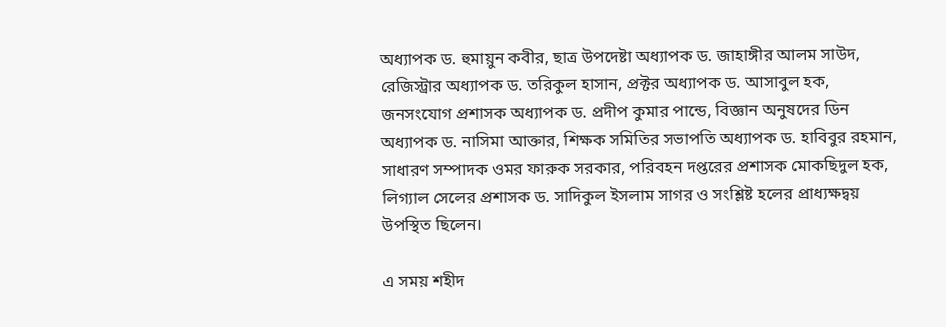অধ্যাপক ড. হুমায়ুন কবীর, ছাত্র উপদেষ্টা অধ্যাপক ড. জাহাঙ্গীর আলম সাউদ, রেজিস্ট্রার অধ্যাপক ড. তরিকুল হাসান, প্রক্টর অধ্যাপক ড. আসাবুল হক, জনসংযোগ প্রশাসক অধ্যাপক ড. প্রদীপ কুমার পান্ডে, বিজ্ঞান অনুষদের ডিন অধ্যাপক ড. নাসিমা আক্তার, শিক্ষক সমিতির সভাপতি অধ্যাপক ড. হাবিবুর রহমান, সাধারণ সম্পাদক ওমর ফারুক সরকার, পরিবহন দপ্তরের প্রশাসক মোকছিদুল হক, লিগ্যাল সেলের প্রশাসক ড. সাদিকুল ইসলাম সাগর ও সংশ্লিষ্ট হলের প্রাধ্যক্ষদ্বয় উপস্থিত ছিলেন।

এ সময় শহীদ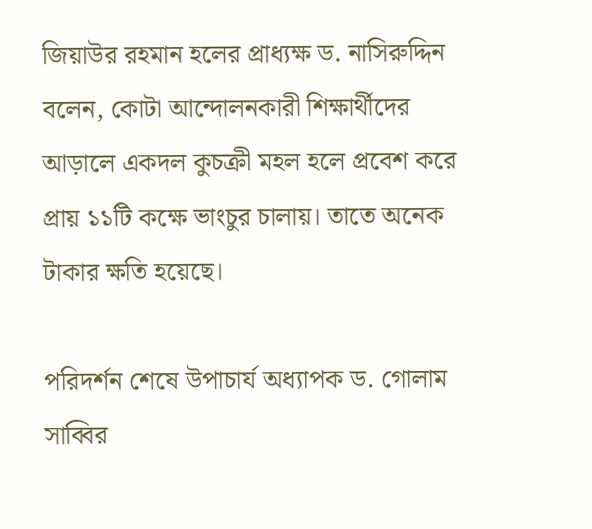জিয়াউর রহমান হলের প্রাধ্যক্ষ ড. নাসিরুদ্দিন বলেন, কোটা আন্দোলনকারী শিক্ষার্থীদের আড়ালে একদল কুচক্রী মহল হলে প্রবেশ করে প্রায় ১১টি কক্ষে ভাংচুর চালায়। তাতে অনেক টাকার ক্ষতি হয়েছে।

পরিদর্শন শেষে উপাচার্য অধ্যাপক ড. গোলাম সাব্বির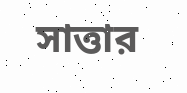সাত্তার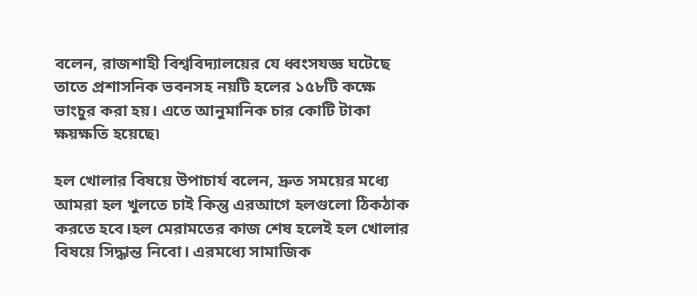বলেন, রাজশাহী বিশ্ববিদ্যালয়ের যে ধ্বংসযজ্ঞ ঘটেছে তাতে প্রশাসনিক ভবনসহ নয়টি হলের ১৫৮টি কক্ষে ভাংচুর করা হয়। এতে আনুমানিক চার কোটি টাকা ক্ষয়ক্ষতি হয়েছে৷

হল খোলার বিষয়ে উপাচার্য বলেন, দ্রুত সময়ের মধ্যে আমরা হল খুলতে চাই কিন্তু এরআগে হলগুলো ঠিকঠাক করতে হবে।হল মেরামতের কাজ শেষ হলেই হল খোলার বিষয়ে সিদ্ধান্ত নিবো। এরমধ্যে সামাজিক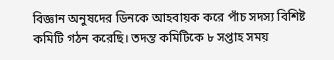বিজ্ঞান অনুষদের ডিনকে আহবায়ক করে পাঁচ সদস্য বিশিষ্ট কমিটি গঠন করেছি। তদন্ত কমিটিকে ৮ সপ্তাহ সময়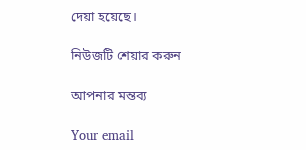দেয়া হয়েছে।

নিউজটি শেয়ার করুন

আপনার মন্তব্য

Your email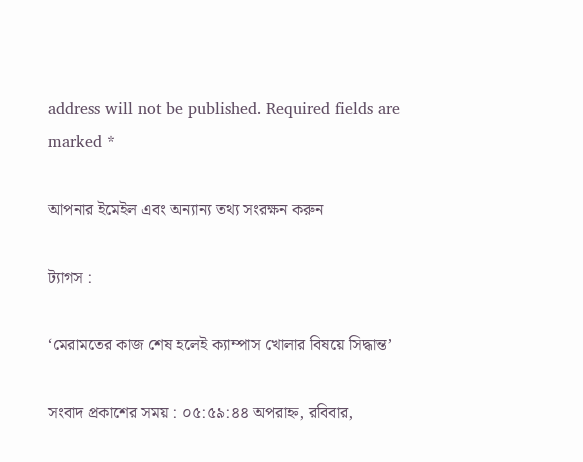address will not be published. Required fields are marked *

আপনার ইমেইল এবং অন্যান্য তথ্য সংরক্ষন করুন

ট্যাগস :

‘মেরামতের কাজ শেষ হলেই ক্যাম্পাস খোলার বিষয়ে সিদ্ধান্ত’

সংবাদ প্রকাশের সময় : ০৫:৫৯:৪৪ অপরাহ্ন, রবিবার,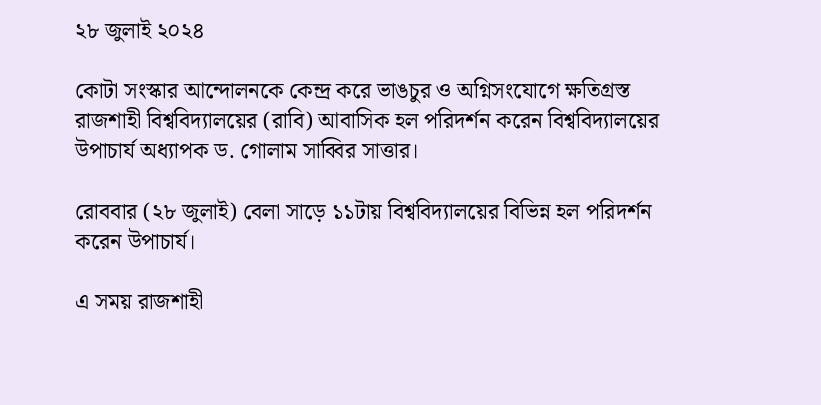২৮ জুলাই ২০২৪

কোটা সংস্কার আন্দোলনকে কেন্দ্র করে ভাঙচুর ও অগ্নিসংযোগে ক্ষতিগ্রস্ত রাজশাহী বিশ্ববিদ্যালয়ের (রাবি) আবাসিক হল পরিদর্শন করেন বিশ্ববিদ্যালয়ের উপাচার্য অধ্যাপক ড. গোলাম সাব্বির সাত্তার।

রোববার (২৮ জুলাই) বেলা সাড়ে ১১টায় বিশ্ববিদ্যালয়ের বিভিন্ন হল পরিদর্শন করেন উপাচার্য।

এ সময় রাজশাহী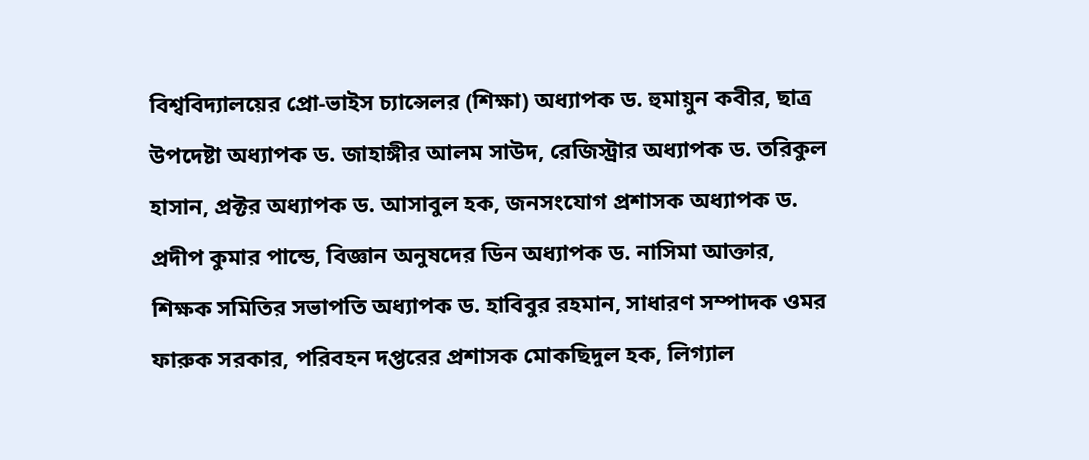বিশ্ববিদ্যালয়ের প্রো-ভাইস চ্যান্সেলর (শিক্ষা) অধ্যাপক ড. হুমায়ুন কবীর, ছাত্র উপদেষ্টা অধ্যাপক ড. জাহাঙ্গীর আলম সাউদ, রেজিস্ট্রার অধ্যাপক ড. তরিকুল হাসান, প্রক্টর অধ্যাপক ড. আসাবুল হক, জনসংযোগ প্রশাসক অধ্যাপক ড. প্রদীপ কুমার পান্ডে, বিজ্ঞান অনুষদের ডিন অধ্যাপক ড. নাসিমা আক্তার, শিক্ষক সমিতির সভাপতি অধ্যাপক ড. হাবিবুর রহমান, সাধারণ সম্পাদক ওমর ফারুক সরকার, পরিবহন দপ্তরের প্রশাসক মোকছিদুল হক, লিগ্যাল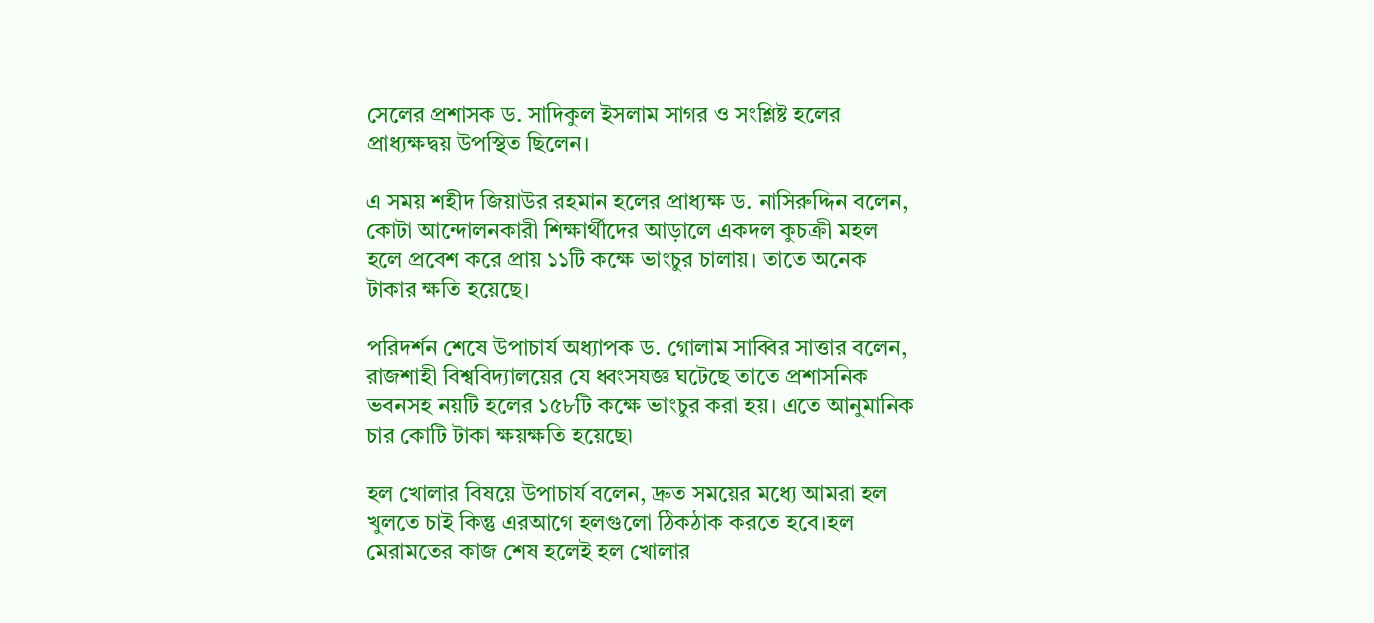সেলের প্রশাসক ড. সাদিকুল ইসলাম সাগর ও সংশ্লিষ্ট হলের প্রাধ্যক্ষদ্বয় উপস্থিত ছিলেন।

এ সময় শহীদ জিয়াউর রহমান হলের প্রাধ্যক্ষ ড. নাসিরুদ্দিন বলেন, কোটা আন্দোলনকারী শিক্ষার্থীদের আড়ালে একদল কুচক্রী মহল হলে প্রবেশ করে প্রায় ১১টি কক্ষে ভাংচুর চালায়। তাতে অনেক টাকার ক্ষতি হয়েছে।

পরিদর্শন শেষে উপাচার্য অধ্যাপক ড. গোলাম সাব্বির সাত্তার বলেন, রাজশাহী বিশ্ববিদ্যালয়ের যে ধ্বংসযজ্ঞ ঘটেছে তাতে প্রশাসনিক ভবনসহ নয়টি হলের ১৫৮টি কক্ষে ভাংচুর করা হয়। এতে আনুমানিক চার কোটি টাকা ক্ষয়ক্ষতি হয়েছে৷

হল খোলার বিষয়ে উপাচার্য বলেন, দ্রুত সময়ের মধ্যে আমরা হল খুলতে চাই কিন্তু এরআগে হলগুলো ঠিকঠাক করতে হবে।হল মেরামতের কাজ শেষ হলেই হল খোলার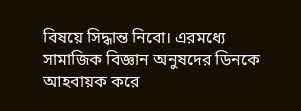বিষয়ে সিদ্ধান্ত নিবো। এরমধ্যে সামাজিক বিজ্ঞান অনুষদের ডিনকে আহবায়ক করে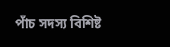পাঁচ সদস্য বিশিষ্ট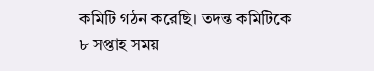কমিটি গঠন করেছি। তদন্ত কমিটিকে ৮ সপ্তাহ সময়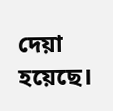দেয়া হয়েছে।